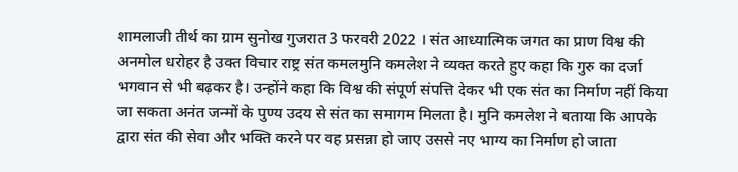शामलाजी तीर्थ का ग्राम सुनोख गुजरात 3 फरवरी 2022 । संत आध्यात्मिक जगत का प्राण विश्व की अनमोल धरोहर है उक्त विचार राष्ट्र संत कमलमुनि कमलेश ने व्यक्त करते हुए कहा कि गुरु का दर्जा भगवान से भी बढ़कर है। उन्होंने कहा कि विश्व की संपूर्ण संपत्ति देकर भी एक संत का निर्माण नहीं किया जा सकता अनंत जन्मों के पुण्य उदय से संत का समागम मिलता है। मुनि कमलेश ने बताया कि आपके द्वारा संत की सेवा और भक्ति करने पर वह प्रसन्ना हो जाए उससे नए भाग्य का निर्माण हो जाता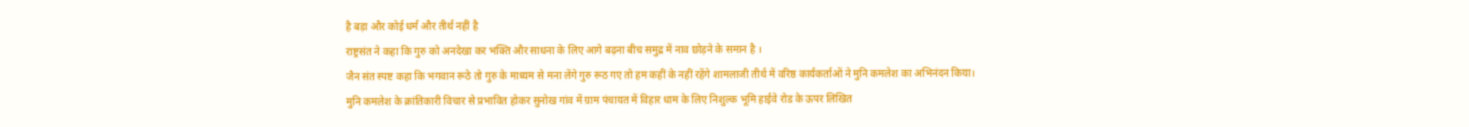है बड़ा और कोई धर्म और तीर्थ नहीं है
राष्ट्रसंत ने कहा कि गुरु को अनदेखा कर भक्ति और साधना के लिए आगे बढ़ना बीच समुद्र में नाव छोड़ने के समान है ।
जैन संत स्पष्ट कहा कि भगवान रूठे तो गुरु के माध्यम से मना लेंगे गुरु रूठ गए तो हम कहीं के नहीं रहेंगे शामलाजी तीर्थ में वरिष्ठ कार्यकर्ताओं ने मुनि कमलेश का अभिनंदन किया।
मुनि कमलेश के क्रांतिकारी विचार से प्रभावित होकर सुनोख गांव में ग्राम पंचायत में विहार धाम के लिए निशुल्क भूमि हाईवे रोड के ऊपर लिखित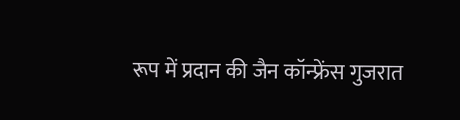रूप में प्रदान की जैन कॉन्फ्रेंस गुजरात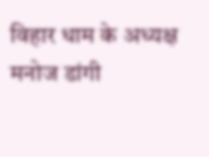विहार धाम के अध्यक्ष मनोज डांगी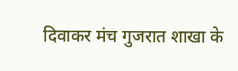दिवाकर मंच गुजरात शाखा के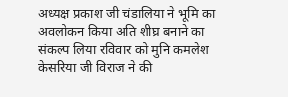अध्यक्ष प्रकाश जी चंडालिया ने भूमि का अवलोकन किया अति शीघ्र बनाने का संकल्प लिया रविवार को मुनि कमलेश केसरिया जी विराज ने की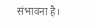संभावना है।